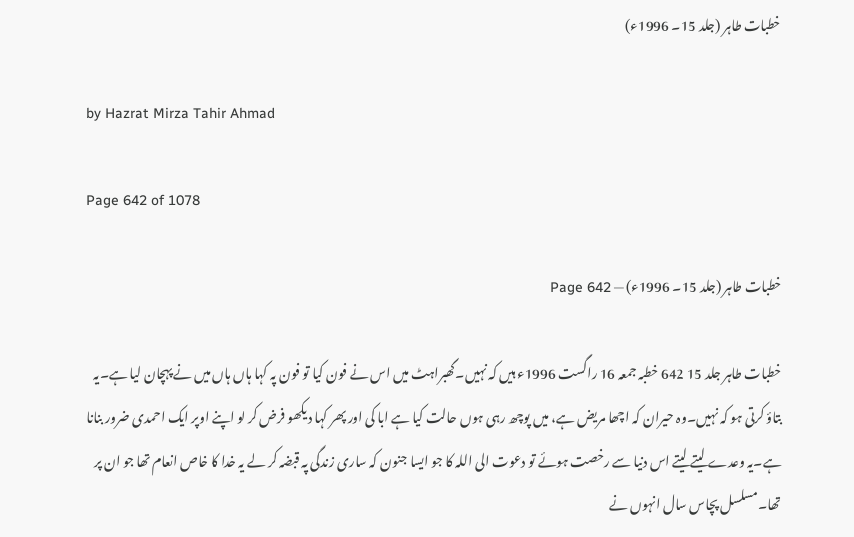خطبات طاہر (جلد 15۔ 1996ء)

by Hazrat Mirza Tahir Ahmad

Page 642 of 1078

خطبات طاہر (جلد 15۔ 1996ء) — Page 642

خطبات طاہر جلد 15 642 خطبہ جمعہ 16 راگست 1996ء ہیں کہ نہیں۔گھبراہٹ میں اس نے فون کیا تو فون پہ کہا ہاں ہاں میں نے پہچان لیا ہے۔یہ بتاؤ کرتی ہو کہ نہیں۔وہ حیران کہ اچھا مریض ہے، میں پوچھ رہی ہوں حالت کیا ہے ابا کی اور پھر کہا دیکھو فرض کر لو اپنے اوپر ایک احمدی ضرور بنانا ہے۔یہ وعدے لیتے لیتے اس دنیا سے رخصت ہوئے تو دعوت الی اللہ کا جو ایسا جنون کہ ساری زندگی پہ قبضہ کر لے یہ خدا کا خاص انعام تھا جو ان پر تھا۔مسلسل پچاس سال انہوں نے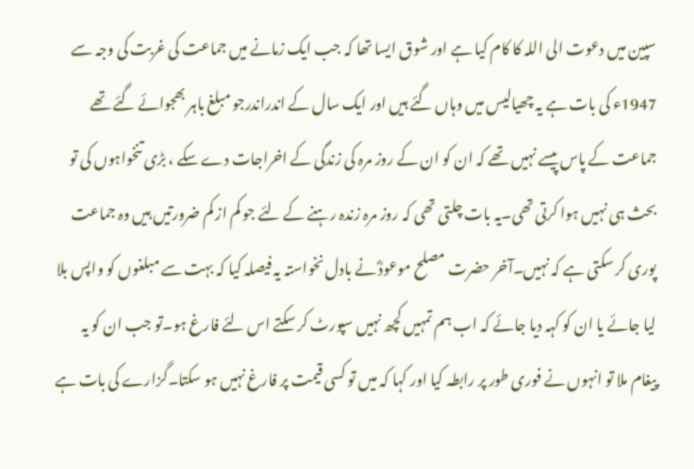سپین میں دعوت الی اللہ کا کام کیا ہے اور شوق ایسا تھا کہ جب ایک زمانے میں جماعت کی غربت کی وجہ سے 1947ء کی بات ہے یہ چھیالیس میں وہاں گئے ہیں اور ایک سال کے اندراندرجو مبلغ باہر بھجوائے گئے تھے جماعت کے پاس پیسے نہیں تھے کہ ان کو ان کے روز مرہ کی زندگی کے اخراجات دے سکے ، بڑی تنخواہوں کی تو بحث ہی نہیں ہوا کرتی تھی۔یہ بات چلتی تھی کہ روز مرہ زندہ رہنے کے لئے جو کم از کم ضرورتیں ہیں وہ جماعت پوری کر سکتی ہے کہ نہیں۔آخر حضرت مصلح موعودؓ نے بادل نخواستہ یہ فیصلہ کیا کہ بہت سے مبلغوں کو واپس بلا لیا جائے یا ان کو کہہ دیا جائے کہ اب ہم تمہیں کچھ نہیں سپورٹ کر سکتے اس لئے فارغ ہو۔تو جب ان کو یہ پیغام ملا تو انہوں نے فوری طور پر رابطہ کیا اور کہا کہ میں تو کسی قیمت پر فارغ نہیں ہو سکتا۔گزارے کی بات ہے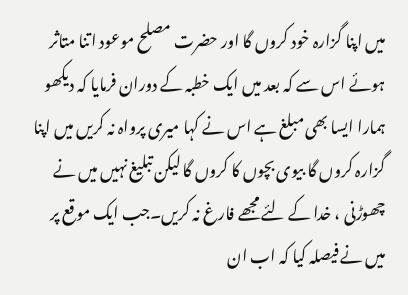میں اپنا گزارہ خود کروں گا اور حضرت مصلح موعود اتنا متاثر ہوئے اس سے کہ بعد میں ایک خطبہ کے دوران فرمایا کہ دیکھو ہمارا ایسا بھی مبلغ ہے اس نے کہا میری پرواہ نہ کریں میں اپنا گزارہ کروں گا بیوی بچوں کا کروں گا لیکن تبلیغ نہیں میں نے چھوڑنی ، خدا کے لئے مجھے فارغ نہ کریں۔جب ایک موقع پر میں نے فیصلہ کیا کہ اب ان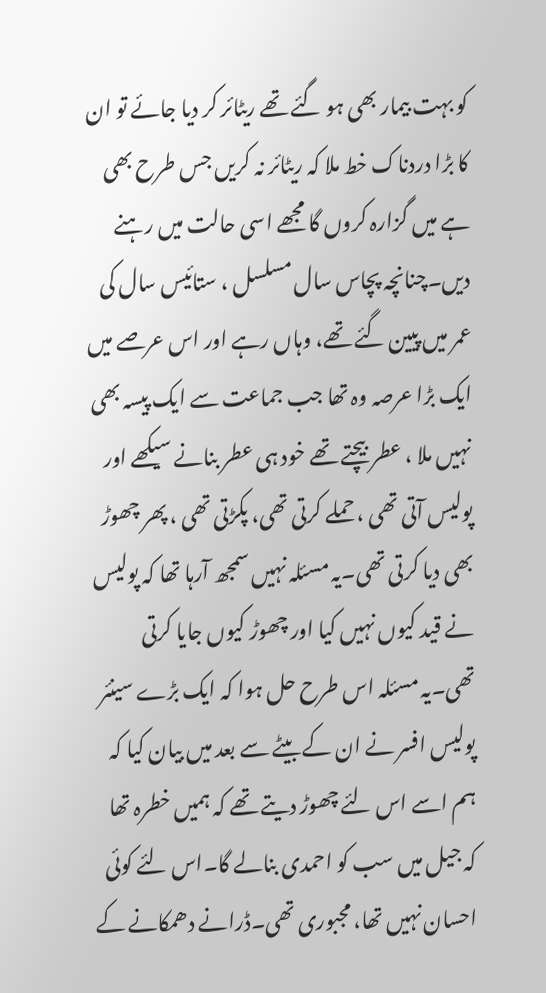کو بہت بیمار بھی ہو گئے تھے ریٹائر کر دیا جائے تو ان کا بڑا دردناک خط ملا کہ ریٹائر نہ کریں جس طرح بھی ہے میں گزارہ کروں گا مجھے اسی حالت میں رہنے دیں۔چنانچہ پچاس سال مسلسل ، ستائیس سال کی عمر میں پیین گئے تھے، وہاں رہے اور اس عرصے میں ایک بڑا عرصہ وہ تھا جب جماعت سے ایک پیسہ بھی نہیں ملا ، عطر بیچتے تھے خود ہی عطر بنانے سیکھے اور پولیس آتی تھی ، حملے کرتی تھی، پکڑتی تھی ، پھر چھوڑ بھی دیا کرتی تھی۔یہ مسئلہ نہیں سمجھ آرہا تھا کہ پولیس نے قید کیوں نہیں کیا اور چھوڑ کیوں جایا کرتی تھی۔یہ مسئلہ اس طرح حل ہوا کہ ایک بڑے سینئر پولیس افسر نے ان کے بیٹے سے بعد میں بیان کیا کہ ہم اسے اس لئے چھوڑ دیتے تھے کہ ہمیں خطرہ تھا کہ جیل میں سب کو احمدی بنالے گا۔اس لئے کوئی احسان نہیں تھا، مجبوری تھی۔ڈرانے دھمکانے کے